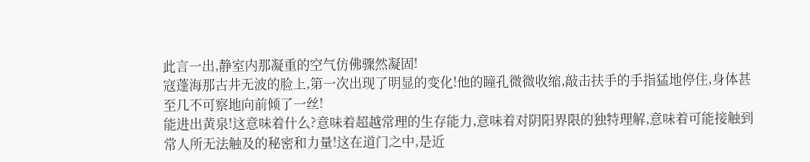此言一出,静室内那凝重的空气仿佛骤然凝固!
寇蓬海那古井无波的脸上,第一次出现了明显的变化!他的瞳孔微微收缩,敲击扶手的手指猛地停住,身体甚至几不可察地向前倾了一丝!
能进出黄泉!这意味着什么?意味着超越常理的生存能力,意味着对阴阳界限的独特理解,意味着可能接触到常人所无法触及的秘密和力量!这在道门之中,是近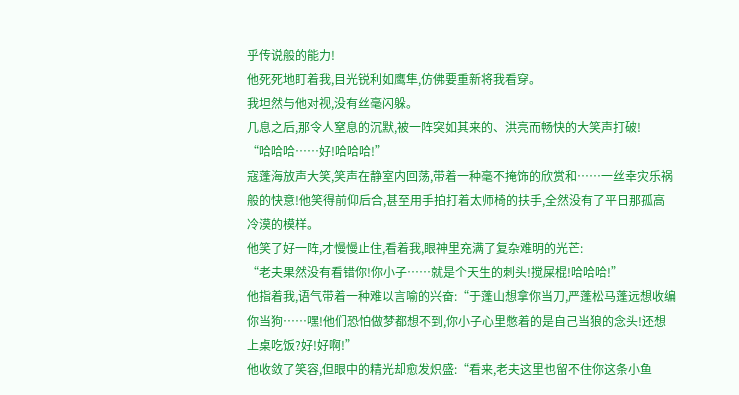乎传说般的能力!
他死死地盯着我,目光锐利如鹰隼,仿佛要重新将我看穿。
我坦然与他对视,没有丝毫闪躲。
几息之后,那令人窒息的沉默,被一阵突如其来的、洪亮而畅快的大笑声打破!
“哈哈哈……好!哈哈哈!”
寇蓬海放声大笑,笑声在静室内回荡,带着一种毫不掩饰的欣赏和……一丝幸灾乐祸般的快意!他笑得前仰后合,甚至用手拍打着太师椅的扶手,全然没有了平日那孤高冷漠的模样。
他笑了好一阵,才慢慢止住,看着我,眼神里充满了复杂难明的光芒:
“老夫果然没有看错你!你小子……就是个天生的刺头!搅屎棍!哈哈哈!”
他指着我,语气带着一种难以言喻的兴奋:“于蓬山想拿你当刀,严蓬松马蓬远想收编你当狗……嘿!他们恐怕做梦都想不到,你小子心里憋着的是自己当狼的念头!还想上桌吃饭?好!好啊!”
他收敛了笑容,但眼中的精光却愈发炽盛:“看来,老夫这里也留不住你这条小鱼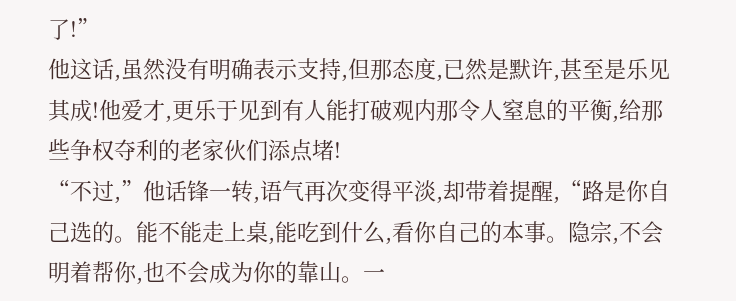了!”
他这话,虽然没有明确表示支持,但那态度,已然是默许,甚至是乐见其成!他爱才,更乐于见到有人能打破观内那令人窒息的平衡,给那些争权夺利的老家伙们添点堵!
“不过,”他话锋一转,语气再次变得平淡,却带着提醒,“路是你自己选的。能不能走上桌,能吃到什么,看你自己的本事。隐宗,不会明着帮你,也不会成为你的靠山。一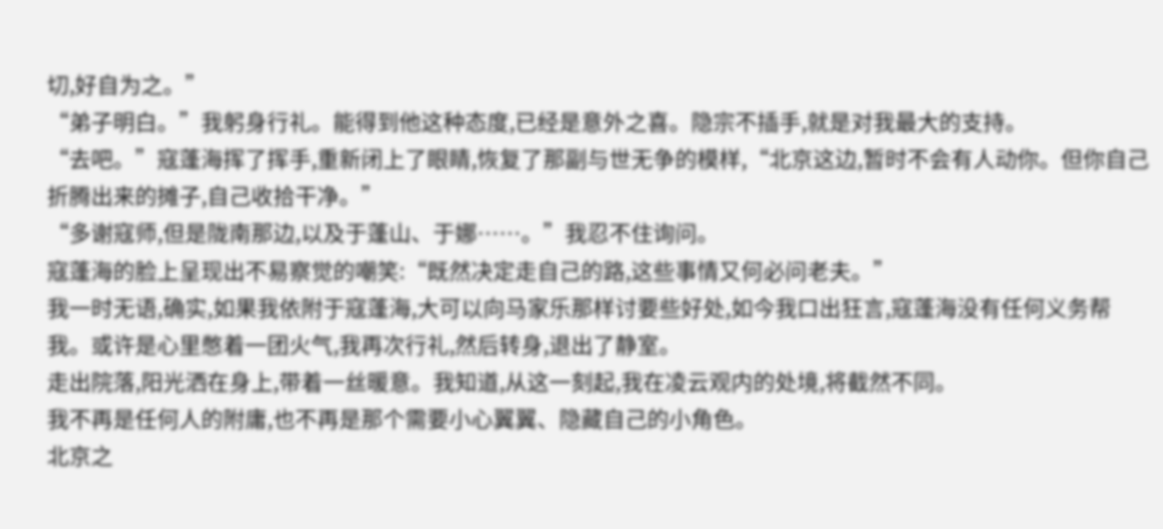切,好自为之。”
“弟子明白。”我躬身行礼。能得到他这种态度,已经是意外之喜。隐宗不插手,就是对我最大的支持。
“去吧。”寇蓬海挥了挥手,重新闭上了眼睛,恢复了那副与世无争的模样,“北京这边,暂时不会有人动你。但你自己折腾出来的摊子,自己收拾干净。”
“多谢寇师,但是陇南那边,以及于蓬山、于娜……。”我忍不住询问。
寇蓬海的脸上呈现出不易察觉的嘲笑:“既然决定走自己的路,这些事情又何必问老夫。”
我一时无语,确实,如果我依附于寇蓬海,大可以向马家乐那样讨要些好处,如今我口出狂言,寇蓬海没有任何义务帮我。或许是心里憋着一团火气,我再次行礼,然后转身,退出了静室。
走出院落,阳光洒在身上,带着一丝暖意。我知道,从这一刻起,我在凌云观内的处境,将截然不同。
我不再是任何人的附庸,也不再是那个需要小心翼翼、隐藏自己的小角色。
北京之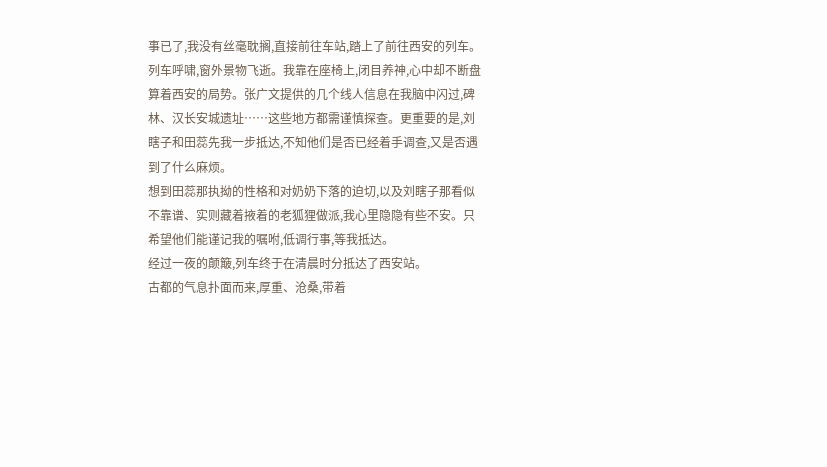事已了,我没有丝毫耽搁,直接前往车站,踏上了前往西安的列车。
列车呼啸,窗外景物飞逝。我靠在座椅上,闭目养神,心中却不断盘算着西安的局势。张广文提供的几个线人信息在我脑中闪过,碑林、汉长安城遗址……这些地方都需谨慎探查。更重要的是,刘瞎子和田蕊先我一步抵达,不知他们是否已经着手调查,又是否遇到了什么麻烦。
想到田蕊那执拗的性格和对奶奶下落的迫切,以及刘瞎子那看似不靠谱、实则藏着掖着的老狐狸做派,我心里隐隐有些不安。只希望他们能谨记我的嘱咐,低调行事,等我抵达。
经过一夜的颠簸,列车终于在清晨时分抵达了西安站。
古都的气息扑面而来,厚重、沧桑,带着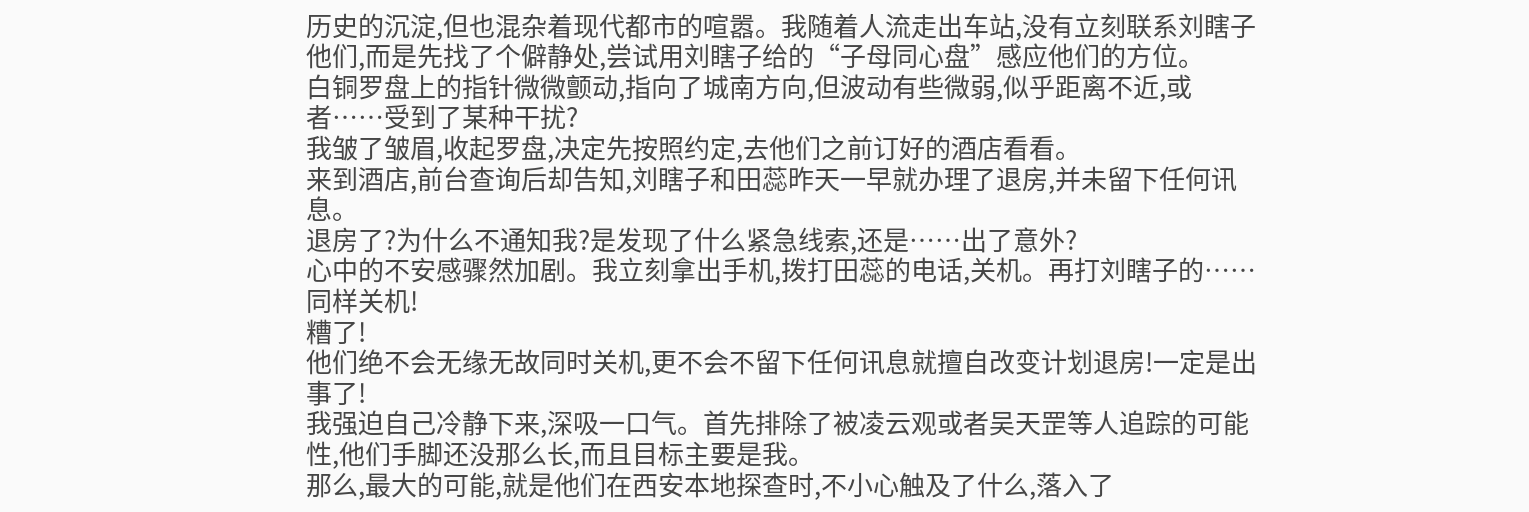历史的沉淀,但也混杂着现代都市的喧嚣。我随着人流走出车站,没有立刻联系刘瞎子他们,而是先找了个僻静处,尝试用刘瞎子给的“子母同心盘”感应他们的方位。
白铜罗盘上的指针微微颤动,指向了城南方向,但波动有些微弱,似乎距离不近,或者……受到了某种干扰?
我皱了皱眉,收起罗盘,决定先按照约定,去他们之前订好的酒店看看。
来到酒店,前台查询后却告知,刘瞎子和田蕊昨天一早就办理了退房,并未留下任何讯息。
退房了?为什么不通知我?是发现了什么紧急线索,还是……出了意外?
心中的不安感骤然加剧。我立刻拿出手机,拨打田蕊的电话,关机。再打刘瞎子的……同样关机!
糟了!
他们绝不会无缘无故同时关机,更不会不留下任何讯息就擅自改变计划退房!一定是出事了!
我强迫自己冷静下来,深吸一口气。首先排除了被凌云观或者吴天罡等人追踪的可能性,他们手脚还没那么长,而且目标主要是我。
那么,最大的可能,就是他们在西安本地探查时,不小心触及了什么,落入了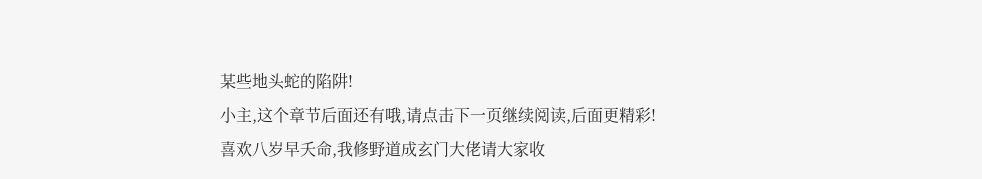某些地头蛇的陷阱!
小主,这个章节后面还有哦,请点击下一页继续阅读,后面更精彩!
喜欢八岁早夭命,我修野道成玄门大佬请大家收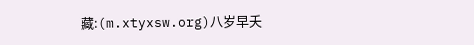藏:(m.xtyxsw.org)八岁早夭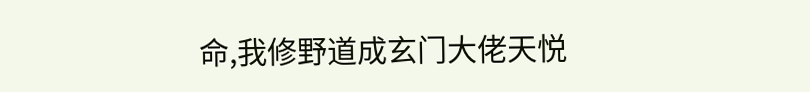命,我修野道成玄门大佬天悦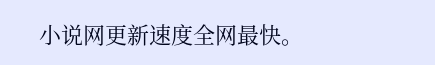小说网更新速度全网最快。